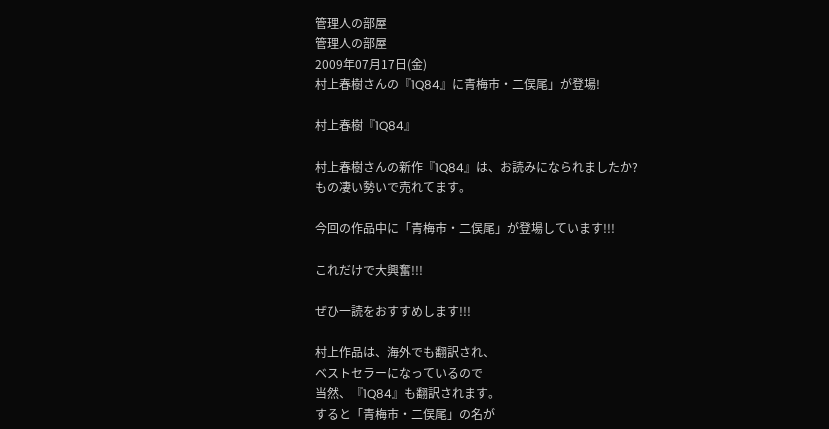管理人の部屋
管理人の部屋
2009年07月17日(金)
村上春樹さんの『1Q84』に青梅市・二俣尾」が登場!

村上春樹『1Q84』

村上春樹さんの新作『1Q84』は、お読みになられましたか?
もの凄い勢いで売れてます。

今回の作品中に「青梅市・二俣尾」が登場しています!!!

これだけで大興奮!!!

ぜひ一読をおすすめします!!!

村上作品は、海外でも翻訳され、
ベストセラーになっているので
当然、『1Q84』も翻訳されます。
すると「青梅市・二俣尾」の名が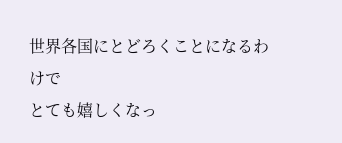世界各国にとどろくことになるわけで
とても嬉しくなっ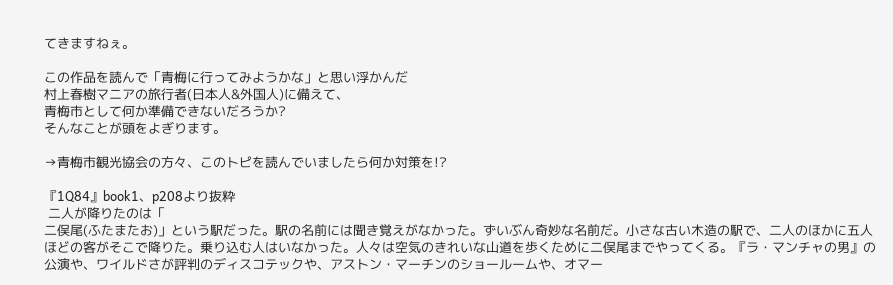てきますねぇ。

この作品を読んで「青梅に行ってみようかな」と思い浮かんだ
村上春樹マニアの旅行者(日本人&外国人)に備えて、
青梅市として何か準備できないだろうか?
そんなことが頭をよぎります。

→青梅市観光協会の方々、このトピを読んでいましたら何か対策を!?

『1Q84』book1、p208より抜粋
 二人が降りたのは「
二俣尾(ふたまたお)」という駅だった。駅の名前には聞き覚えがなかった。ずいぶん奇妙な名前だ。小さな古い木造の駅で、二人のほかに五人ほどの客がそこで降りた。乗り込む人はいなかった。人々は空気のきれいな山道を歩くために二俣尾までやってくる。『ラ・マンチャの男』の公演や、ワイルドさが評判のディスコテックや、アストン・マーチンのショールームや、オマー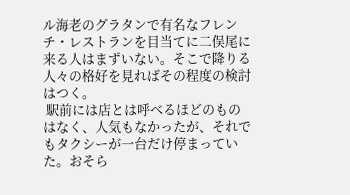ル海老のグラタンで有名なフレンチ・レストランを目当てに二俣尾に来る人はまずいない。そこで降りる人々の格好を見ればその程度の検討はつく。
 駅前には店とは呼べるほどのものはなく、人気もなかったが、それでもタクシーが一台だけ停まっていた。おそら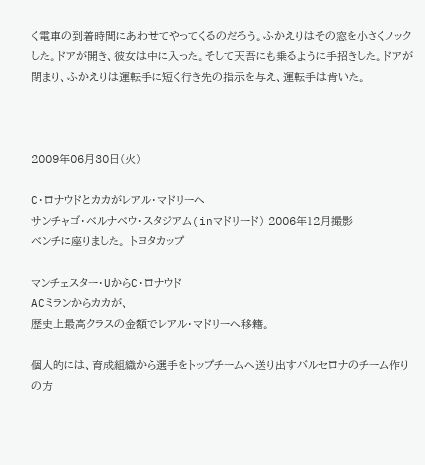く電車の到着時間にあわせてやってくるのだろう。ふかえりはその窓を小さくノックした。ドアが開き、彼女は中に入った。そして天吾にも乗るように手招きした。ドアが閉まり、ふかえりは運転手に短く行き先の指示を与え、運転手は肯いた。



2009年06月30日(火)

C・ロナウドとカカがレアル・マドリーへ
サンチャゴ・ベルナベウ・スタジアム(inマドリード) 2006年12月撮影
ベンチに座りました。 トヨタカップ

マンチェスター・UからC・ロナウド
ACミランからカカが、
歴史上最高クラスの金額でレアル・マドリーへ移籍。

個人的には、育成組織から選手をトップチームへ送り出すバルセロナのチーム作りの方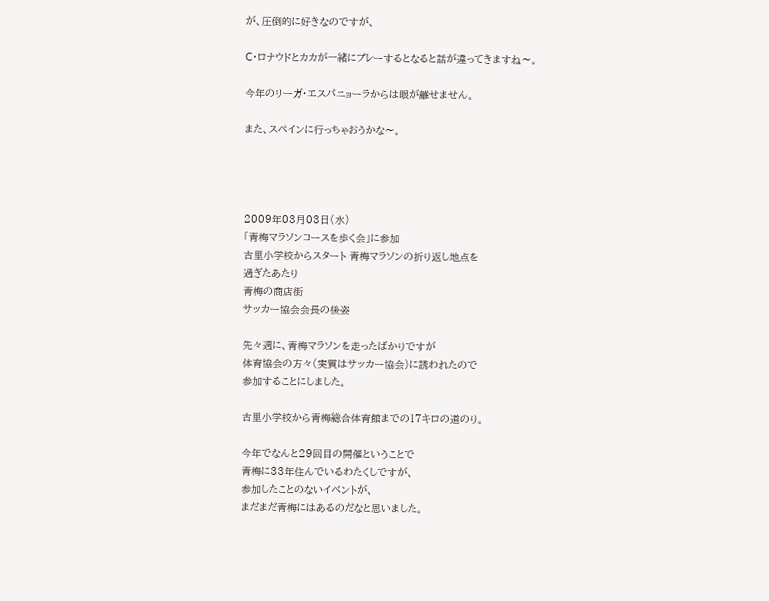が、圧倒的に好きなのですが、

C・ロナウドとカカが一緒にプレーするとなると話が違ってきますね〜。

今年のリーガ・エスパニョーラからは眼が離せません。

また、スペインに行っちゃおうかな〜。




2009年03月03日(水)
「青梅マラソンコースを歩く会」に参加
古里小学校からスタート 青梅マラソンの折り返し地点を
過ぎたあたり
青梅の商店街
サッカー協会会長の後姿

先々週に、青梅マラソンを走ったばかりですが
体育協会の方々(実質はサッカー協会)に誘われたので
参加することにしました。

古里小学校から青梅総合体育館までの17キロの道のり。

今年でなんと29回目の開催ということで
青梅に33年住んでいるわたくしですが、
参加したことのないイベントが、
まだまだ青梅にはあるのだなと思いました。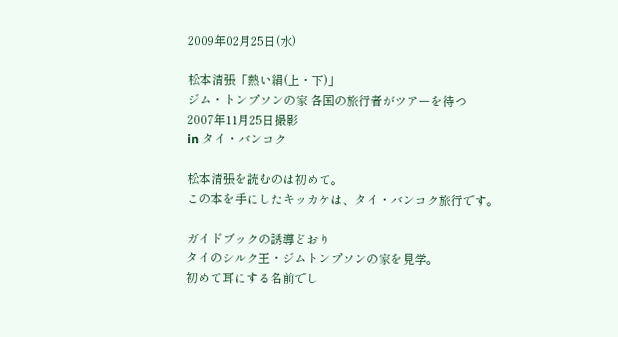2009年02月25日(水)

松本清張「熱い絹(上・下)」
ジム・トンプソンの家 各国の旅行者がツアーを待つ
2007年11月25日撮影
in タイ・バンコク

松本清張を読むのは初めて。
この本を手にしたキッカケは、タイ・バンコク旅行です。

ガイドブックの誘導どおり
タイのシルク王・ジムトンプソンの家を見学。
初めて耳にする名前でし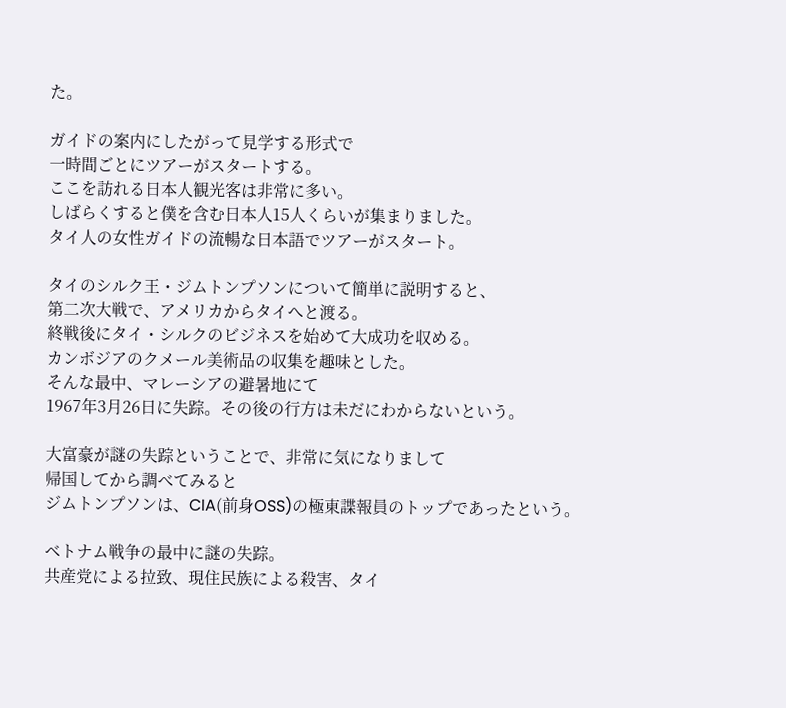た。

ガイドの案内にしたがって見学する形式で
一時間ごとにツアーがスタートする。
ここを訪れる日本人観光客は非常に多い。
しばらくすると僕を含む日本人15人くらいが集まりました。
タイ人の女性ガイドの流暢な日本語でツアーがスタート。

タイのシルク王・ジムトンプソンについて簡単に説明すると、
第二次大戦で、アメリカからタイへと渡る。
終戦後にタイ・シルクのビジネスを始めて大成功を収める。
カンボジアのクメール美術品の収集を趣味とした。
そんな最中、マレーシアの避暑地にて
1967年3月26日に失踪。その後の行方は未だにわからないという。

大富豪が謎の失踪ということで、非常に気になりまして
帰国してから調べてみると
ジムトンプソンは、CIA(前身OSS)の極東諜報員のトップであったという。

ベトナム戦争の最中に謎の失踪。
共産党による拉致、現住民族による殺害、タイ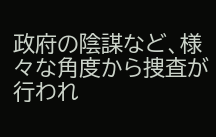政府の陰謀など、様々な角度から捜査が行われ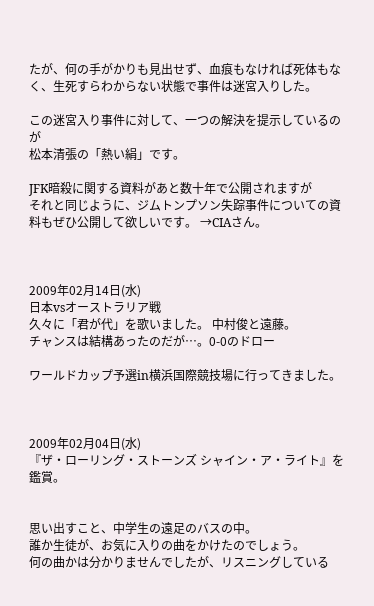たが、何の手がかりも見出せず、血痕もなければ死体もなく、生死すらわからない状態で事件は迷宮入りした。

この迷宮入り事件に対して、一つの解決を提示しているのが
松本清張の「熱い絹」です。

JFK暗殺に関する資料があと数十年で公開されますが
それと同じように、ジムトンプソン失踪事件についての資料もぜひ公開して欲しいです。 →CIAさん。



2009年02月14日(水)
日本vsオーストラリア戦
久々に「君が代」を歌いました。 中村俊と遠藤。
チャンスは結構あったのだが…。0-0のドロー

ワールドカップ予選in横浜国際競技場に行ってきました。



2009年02月04日(水)
『ザ・ローリング・ストーンズ シャイン・ア・ライト』を鑑賞。


思い出すこと、中学生の遠足のバスの中。
誰か生徒が、お気に入りの曲をかけたのでしょう。
何の曲かは分かりませんでしたが、リスニングしている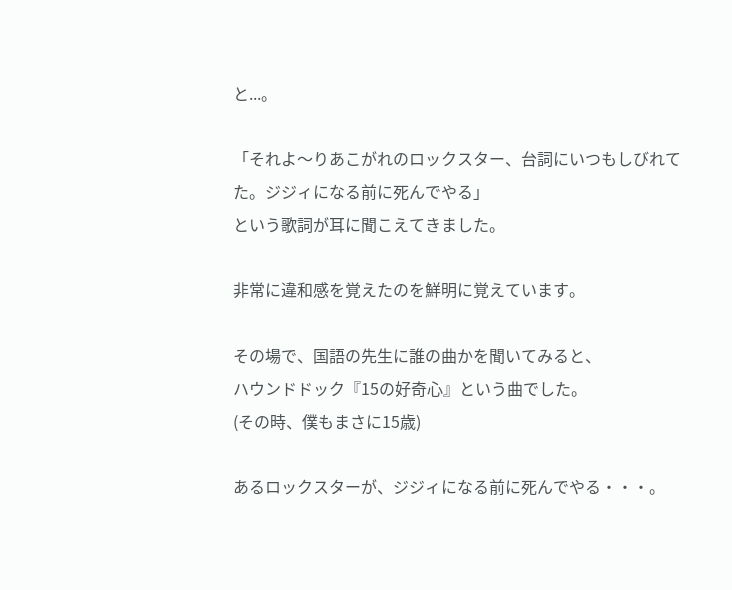と...。

「それよ〜りあこがれのロックスター、台詞にいつもしびれてた。ジジィになる前に死んでやる」
という歌詞が耳に聞こえてきました。

非常に違和感を覚えたのを鮮明に覚えています。

その場で、国語の先生に誰の曲かを聞いてみると、
ハウンドドック『15の好奇心』という曲でした。
(その時、僕もまさに15歳)

あるロックスターが、ジジィになる前に死んでやる・・・。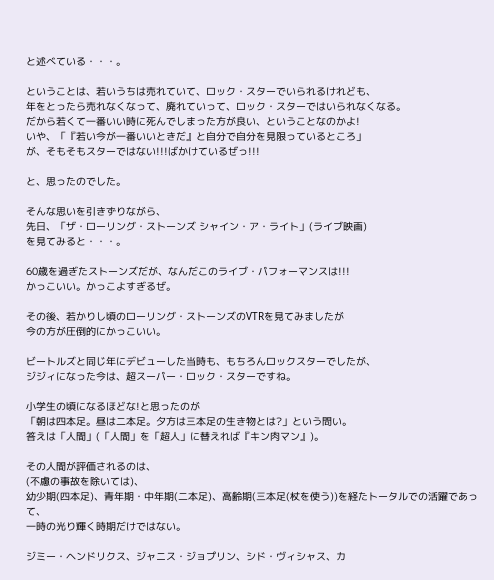と述べている・・・。

ということは、若いうちは売れていて、ロック・スターでいられるけれども、
年をとったら売れなくなって、廃れていって、ロック・スターではいられなくなる。
だから若くて一番いい時に死んでしまった方が良い、ということなのかよ!
いや、「『若い今が一番いいときだ』と自分で自分を見限っているところ」
が、そもそもスターではない!!!ばかけているぜっ!!!

と、思ったのでした。

そんな思いを引きずりながら、
先日、「ザ・ローリング・ストーンズ シャイン・ア・ライト」(ライブ映画)
を見てみると・・・。

60歳を過ぎたストーンズだが、なんだこのライブ・パフォーマンスは!!!
かっこいい。かっこよすぎるぜ。

その後、若かりし頃のローリング・ストーンズのVTRを見てみましたが
今の方が圧倒的にかっこいい。

ビートルズと同じ年にデビューした当時も、もちろんロックスターでしたが、
ジジィになった今は、超スーパー・ロック・スターですね。

小学生の頃になるほどな!と思ったのが
「朝は四本足。昼は二本足。夕方は三本足の生き物とは?」という問い。
答えは「人間」(「人間」を「超人」に替えれば『キン肉マン』)。

その人間が評価されるのは、
(不慮の事故を除いては)、
幼少期(四本足)、青年期・中年期(二本足)、高齢期(三本足(杖を使う))を経たトータルでの活躍であって、
一時の光り輝く時期だけではない。

ジミー・ヘンドリクス、ジャニス・ジョプリン、シド・ヴィシャス、カ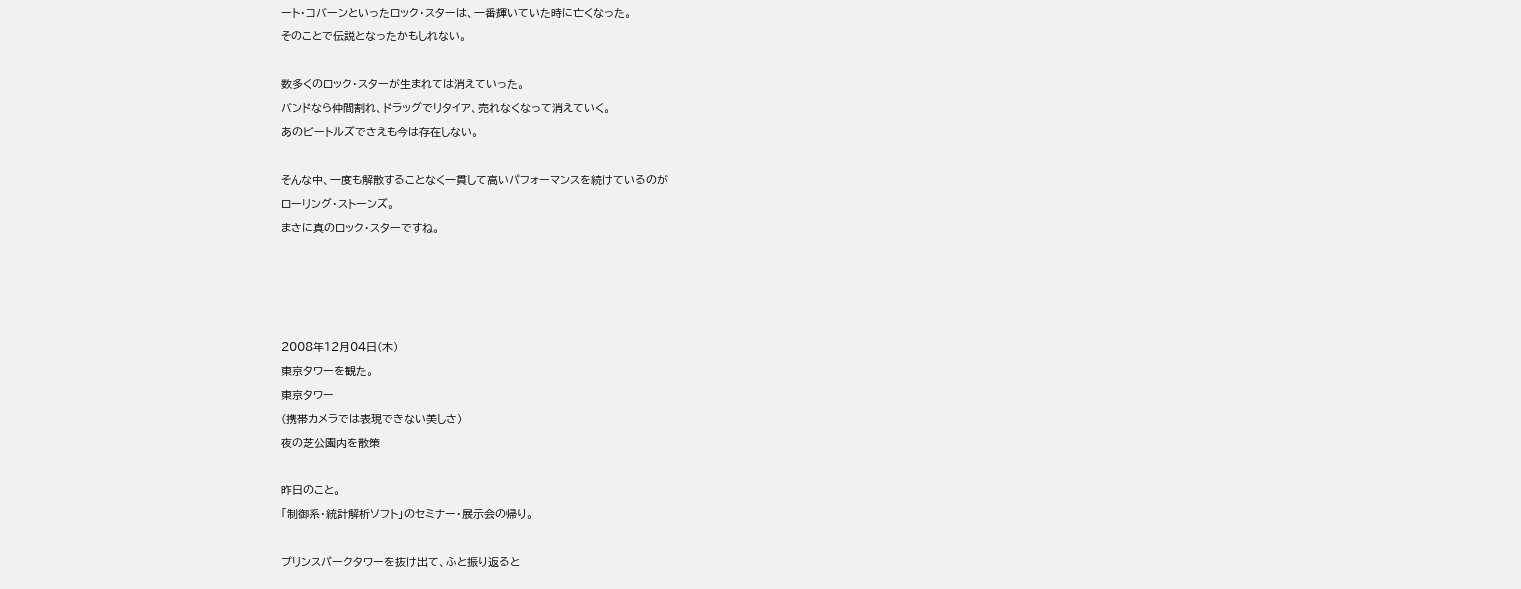ート・コバーンといったロック・スターは、一番輝いていた時に亡くなった。
そのことで伝説となったかもしれない。

数多くのロック・スターが生まれては消えていった。
バンドなら仲間割れ、ドラッグでリタイア、売れなくなって消えていく。
あのビートルズでさえも今は存在しない。

そんな中、一度も解散することなく一貫して高いパフォーマンスを続けているのが
ローリング・ストーンズ。
まさに真のロック・スターですね。




2008年12月04日(木)
東京タワーを観た。
東京タワー
(携帯カメラでは表現できない美しさ)
夜の芝公園内を散策

昨日のこと。
「制御系・統計解析ソフト」のセミナー・展示会の帰り。

プリンスパークタワーを抜け出て、ふと振り返ると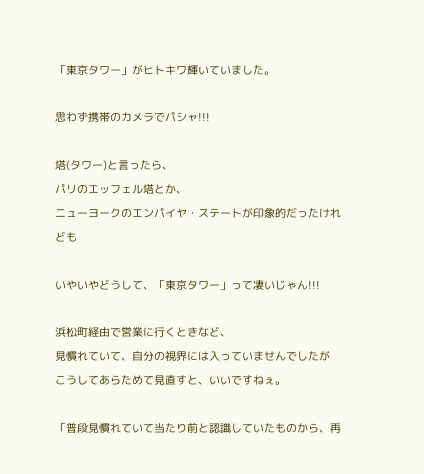「東京タワー」がヒトキワ輝いていました。

思わず携帯のカメラでパシャ!!!

塔(タワー)と言ったら、
パリのエッフェル塔とか、
ニューヨークのエンパイヤ・ステートが印象的だったけれども

いやいやどうして、「東京タワー」って凄いじゃん!!!

浜松町経由で営業に行くときなど、
見慣れていて、自分の視界には入っていませんでしたが
こうしてあらためて見直すと、いいですねぇ。

「普段見慣れていて当たり前と認識していたものから、再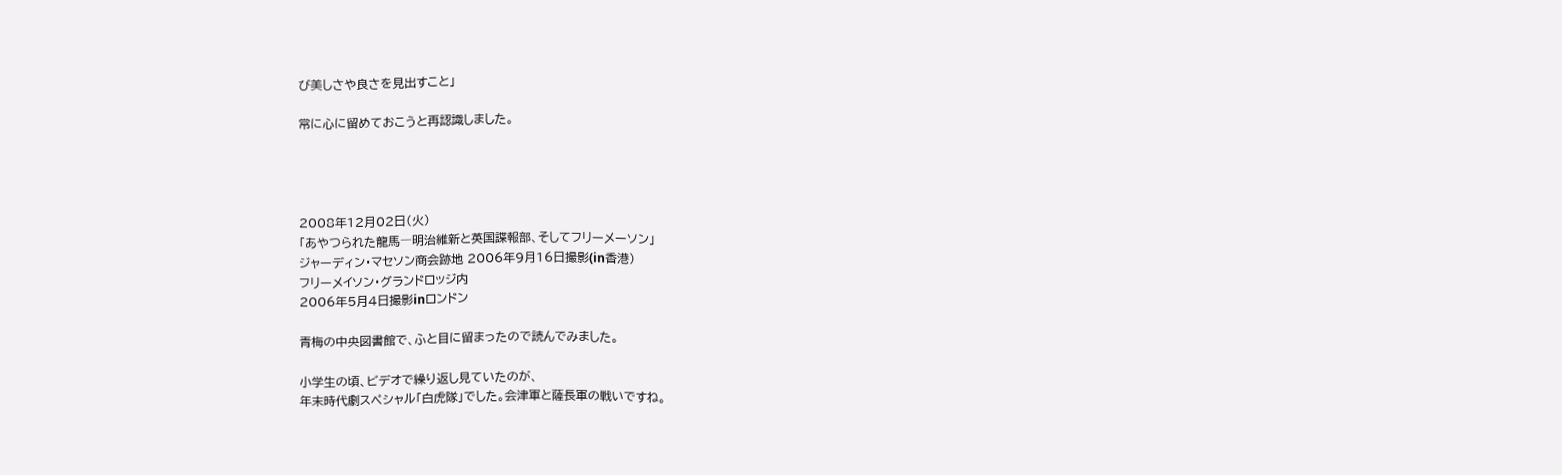び美しさや良さを見出すこと」

常に心に留めておこうと再認識しました。




2008年12月02日(火)
「あやつられた龍馬―明治維新と英国諜報部、そしてフリーメーソン」
ジャーディン・マセソン商会跡地 2006年9月16日撮影(in香港)
フリーメイソン・グランドロッジ内
2006年5月4日撮影inロンドン

青梅の中央図書館で、ふと目に留まったので読んでみました。

小学生の頃、ビデオで繰り返し見ていたのが、
年末時代劇スペシャル「白虎隊」でした。会津軍と薩長軍の戦いですね。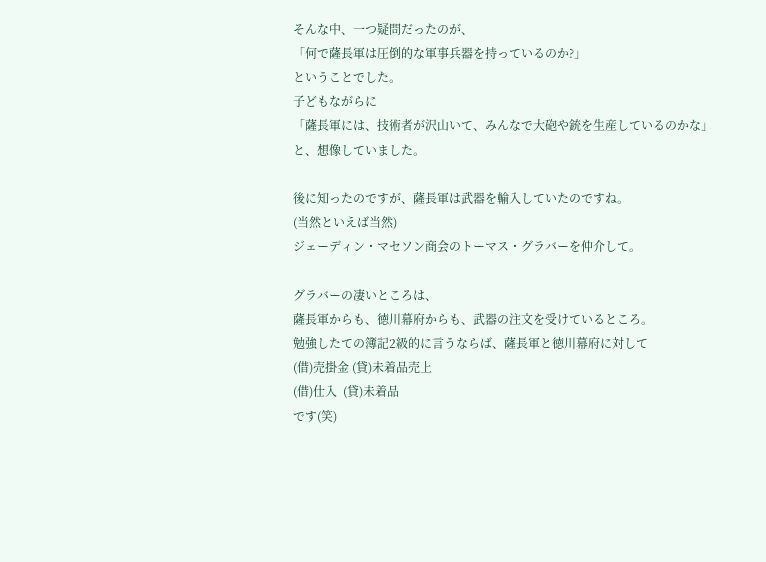そんな中、一つ疑問だったのが、
「何で薩長軍は圧倒的な軍事兵器を持っているのか?」
ということでした。
子どもながらに
「薩長軍には、技術者が沢山いて、みんなで大砲や銃を生産しているのかな」
と、想像していました。

後に知ったのですが、薩長軍は武器を輸入していたのですね。
(当然といえば当然)
ジェーディン・マセソン商会のトーマス・グラバーを仲介して。

グラバーの凄いところは、
薩長軍からも、徳川幕府からも、武器の注文を受けているところ。
勉強したての簿記2級的に言うならば、薩長軍と徳川幕府に対して
(借)売掛金 (貸)未着品売上
(借)仕入  (貸)未着品
です(笑)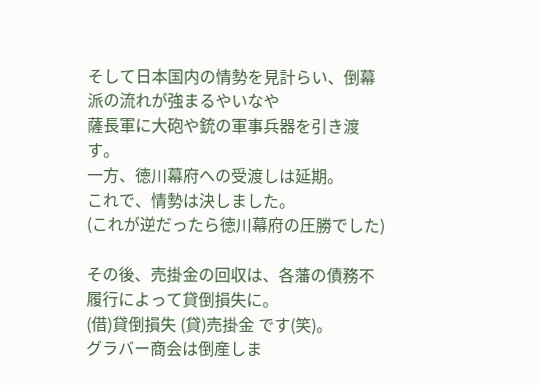そして日本国内の情勢を見計らい、倒幕派の流れが強まるやいなや
薩長軍に大砲や銃の軍事兵器を引き渡す。
一方、徳川幕府への受渡しは延期。
これで、情勢は決しました。
(これが逆だったら徳川幕府の圧勝でした)

その後、売掛金の回収は、各藩の債務不履行によって貸倒損失に。
(借)貸倒損失 (貸)売掛金 です(笑)。
グラバー商会は倒産しま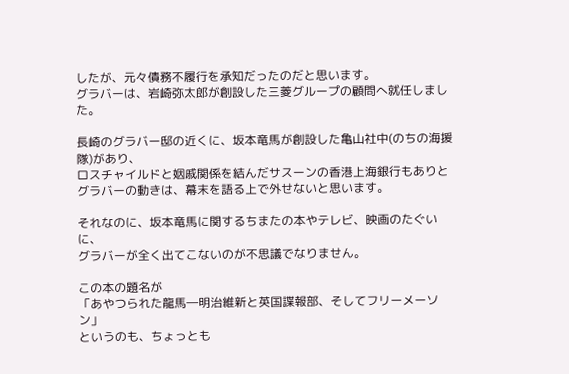したが、元々債務不履行を承知だったのだと思います。
グラバーは、岩崎弥太郎が創設した三菱グループの顧問へ就任しました。

長崎のグラバー邸の近くに、坂本竜馬が創設した亀山社中(のちの海援隊)があり、
ロスチャイルドと姻戚関係を結んだサスーンの香港上海銀行もありと
グラバーの動きは、幕末を語る上で外せないと思います。

それなのに、坂本竜馬に関するちまたの本やテレビ、映画のたぐいに、
グラバーが全く出てこないのが不思議でなりません。

この本の題名が
「あやつられた龍馬―明治維新と英国諜報部、そしてフリーメーソン」
というのも、ちょっとも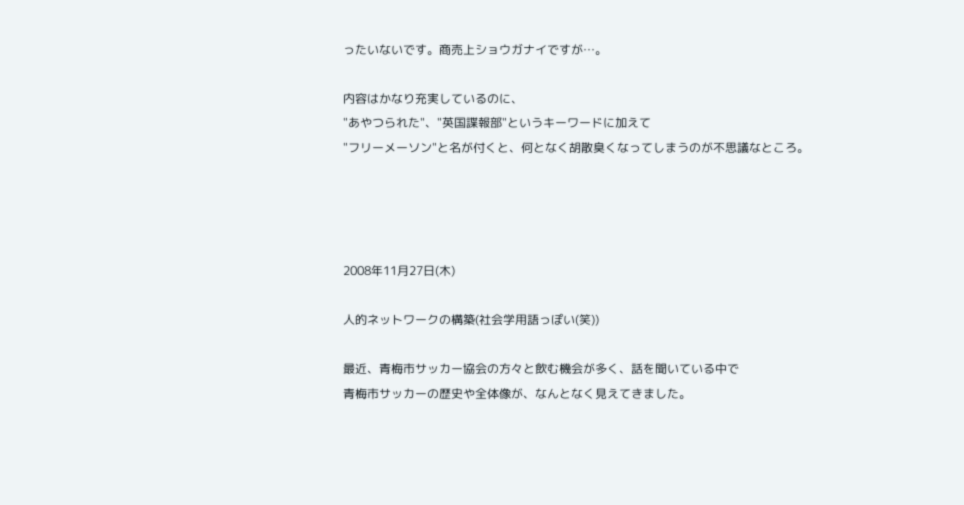ったいないです。商売上ショウガナイですが…。

内容はかなり充実しているのに、
"あやつられた"、"英国諜報部"というキーワードに加えて
"フリーメーソン"と名が付くと、何となく胡散臭くなってしまうのが不思議なところ。




2008年11月27日(木)

人的ネットワークの構築(社会学用語っぽい(笑))

最近、青梅市サッカー協会の方々と飲む機会が多く、話を聞いている中で
青梅市サッカーの歴史や全体像が、なんとなく見えてきました。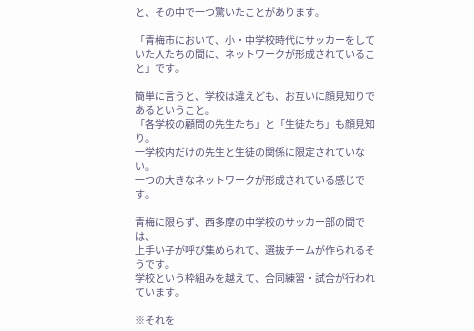と、その中で一つ驚いたことがあります。

「青梅市において、小・中学校時代にサッカーをしていた人たちの間に、ネットワークが形成されていること」です。

簡単に言うと、学校は違えども、お互いに顔見知りであるということ。
「各学校の顧問の先生たち」と「生徒たち」も顔見知り。
一学校内だけの先生と生徒の関係に限定されていない。
一つの大きなネットワークが形成されている感じです。

青梅に限らず、西多摩の中学校のサッカー部の間では、
上手い子が呼び集められて、選抜チームが作られるそうです。
学校という枠組みを越えて、合同練習・試合が行われています。

※それを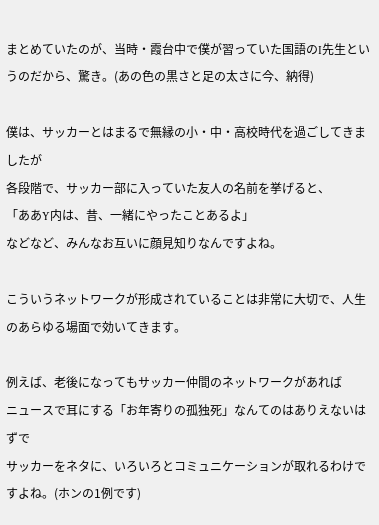まとめていたのが、当時・霞台中で僕が習っていた国語のI先生というのだから、驚き。(あの色の黒さと足の太さに今、納得)

僕は、サッカーとはまるで無縁の小・中・高校時代を過ごしてきましたが
各段階で、サッカー部に入っていた友人の名前を挙げると、
「ああY内は、昔、一緒にやったことあるよ」
などなど、みんなお互いに顔見知りなんですよね。

こういうネットワークが形成されていることは非常に大切で、人生のあらゆる場面で効いてきます。

例えば、老後になってもサッカー仲間のネットワークがあれば
ニュースで耳にする「お年寄りの孤独死」なんてのはありえないはずで
サッカーをネタに、いろいろとコミュニケーションが取れるわけですよね。(ホンの1例です)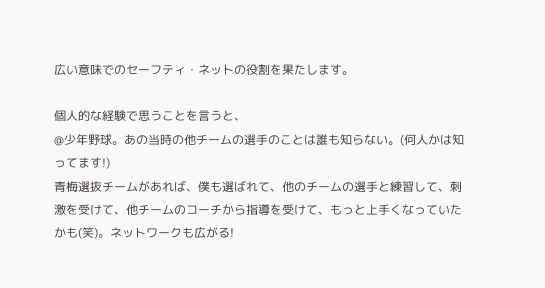広い意味でのセーフティ・ネットの役割を果たします。

個人的な経験で思うことを言うと、
@少年野球。あの当時の他チームの選手のことは誰も知らない。(何人かは知ってます!)
青梅選抜チームがあれば、僕も選ばれて、他のチームの選手と練習して、刺激を受けて、他チームのコーチから指導を受けて、もっと上手くなっていたかも(笑)。ネットワークも広がる!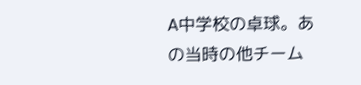A中学校の卓球。あの当時の他チーム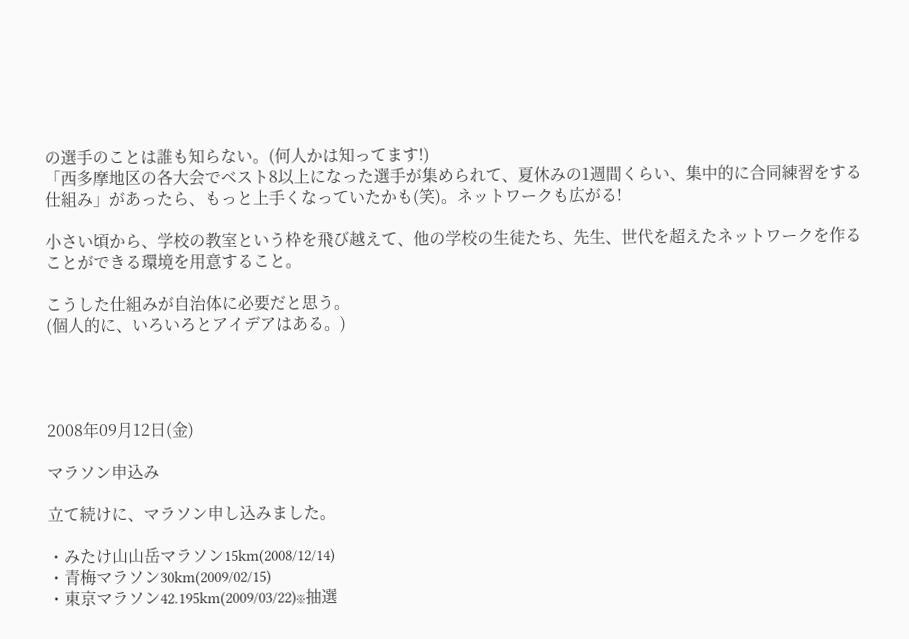の選手のことは誰も知らない。(何人かは知ってます!)
「西多摩地区の各大会でベスト8以上になった選手が集められて、夏休みの1週間くらい、集中的に合同練習をする仕組み」があったら、もっと上手くなっていたかも(笑)。ネットワークも広がる!

小さい頃から、学校の教室という枠を飛び越えて、他の学校の生徒たち、先生、世代を超えたネットワークを作ることができる環境を用意すること。

こうした仕組みが自治体に必要だと思う。
(個人的に、いろいろとアイデアはある。)




2008年09月12日(金)

マラソン申込み

立て続けに、マラソン申し込みました。

・みたけ山山岳マラソン15km(2008/12/14)
・青梅マラソン30km(2009/02/15)
・東京マラソン42.195km(2009/03/22)※抽選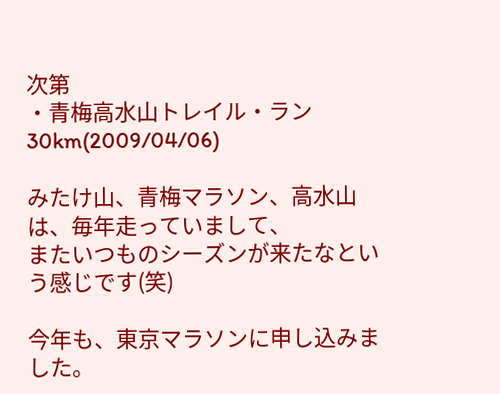次第
・青梅高水山トレイル・ラン30km(2009/04/06)

みたけ山、青梅マラソン、高水山は、毎年走っていまして、
またいつものシーズンが来たなという感じです(笑)

今年も、東京マラソンに申し込みました。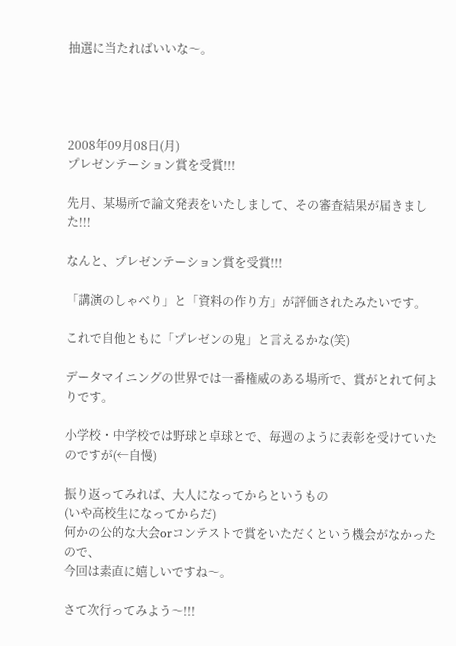抽選に当たればいいな〜。




2008年09月08日(月)
プレゼンテーション賞を受賞!!!

先月、某場所で論文発表をいたしまして、その審査結果が届きました!!!

なんと、プレゼンテーション賞を受賞!!!

「講演のしゃべり」と「資料の作り方」が評価されたみたいです。

これで自他ともに「プレゼンの鬼」と言えるかな(笑)

データマイニングの世界では一番権威のある場所で、賞がとれて何よりです。

小学校・中学校では野球と卓球とで、毎週のように表彰を受けていたのですが(←自慢)

振り返ってみれば、大人になってからというもの
(いや高校生になってからだ)
何かの公的な大会orコンテストで賞をいただくという機会がなかったので、
今回は素直に嬉しいですね〜。

さて次行ってみよう〜!!!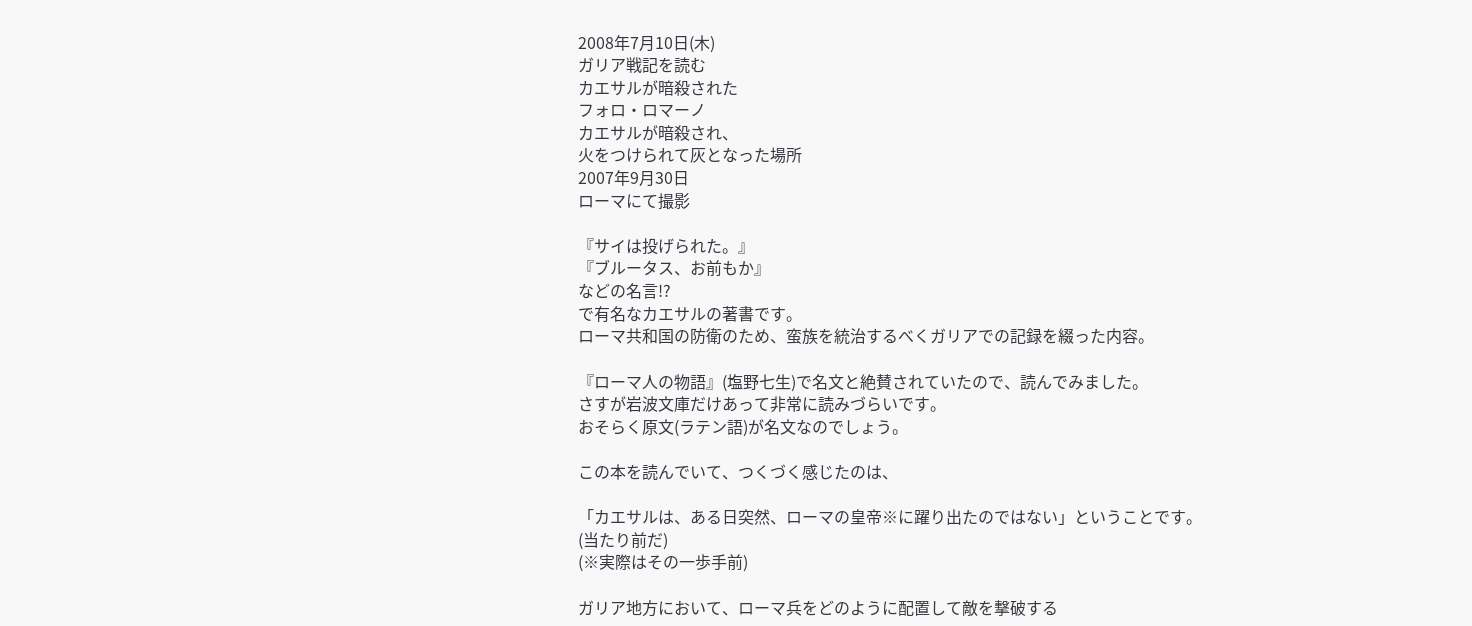2008年7月10日(木)
ガリア戦記を読む
カエサルが暗殺された
フォロ・ロマーノ
カエサルが暗殺され、
火をつけられて灰となった場所
2007年9月30日
ローマにて撮影

『サイは投げられた。』
『ブルータス、お前もか』
などの名言!?
で有名なカエサルの著書です。
ローマ共和国の防衛のため、蛮族を統治するべくガリアでの記録を綴った内容。

『ローマ人の物語』(塩野七生)で名文と絶賛されていたので、読んでみました。
さすが岩波文庫だけあって非常に読みづらいです。
おそらく原文(ラテン語)が名文なのでしょう。

この本を読んでいて、つくづく感じたのは、

「カエサルは、ある日突然、ローマの皇帝※に躍り出たのではない」ということです。
(当たり前だ)
(※実際はその一歩手前)

ガリア地方において、ローマ兵をどのように配置して敵を撃破する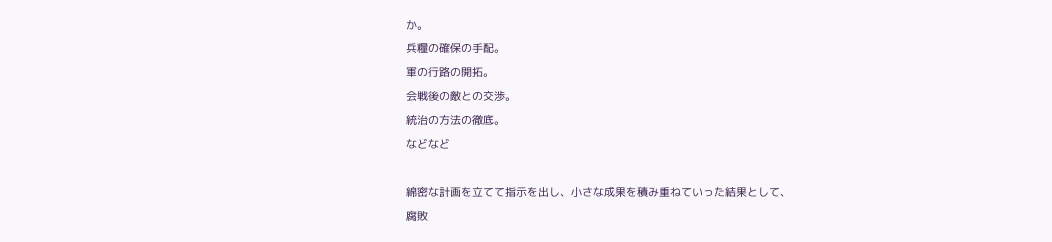か。
兵糧の確保の手配。
軍の行路の開拓。
会戦後の敵との交渉。
統治の方法の徹底。
などなど

綿密な計画を立てて指示を出し、小さな成果を積み重ねていった結果として、
腐敗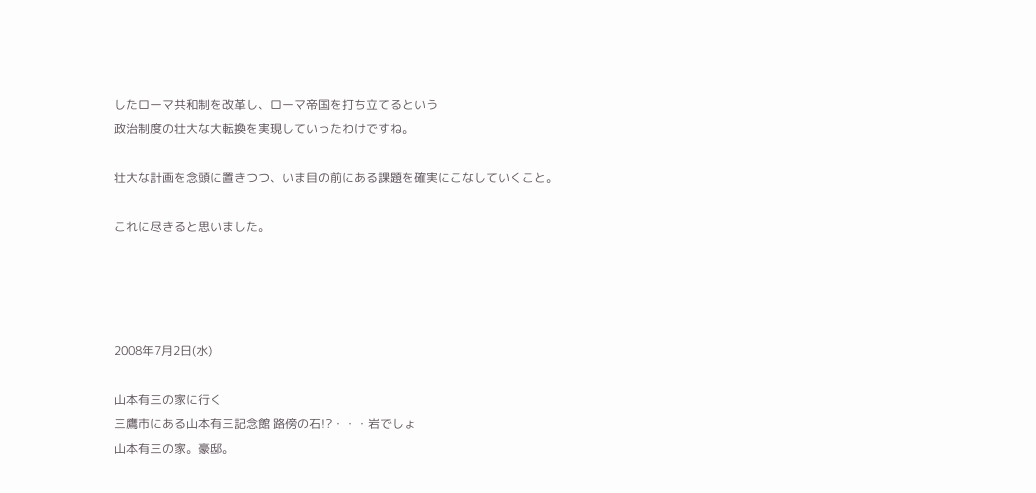したローマ共和制を改革し、ローマ帝国を打ち立てるという
政治制度の壮大な大転換を実現していったわけですね。

壮大な計画を念頭に置きつつ、いま目の前にある課題を確実にこなしていくこと。

これに尽きると思いました。




2008年7月2日(水)

山本有三の家に行く
三鷹市にある山本有三記念館 路傍の石!?・・・岩でしょ
山本有三の家。豪邸。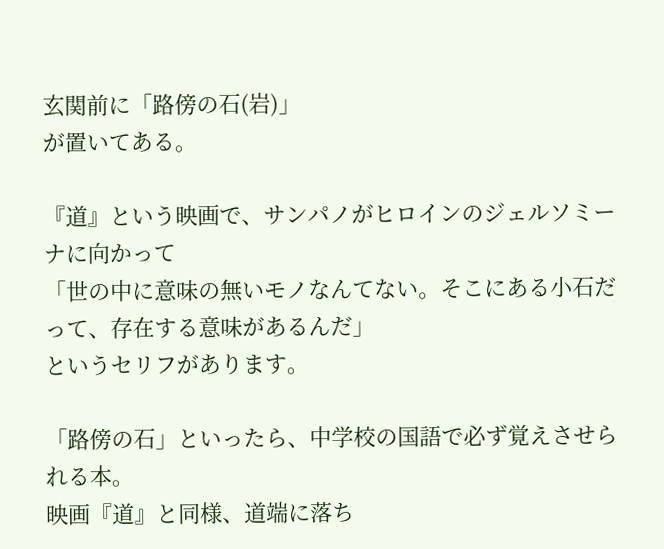玄関前に「路傍の石(岩)」
が置いてある。

『道』という映画で、サンパノがヒロインのジェルソミーナに向かって
「世の中に意味の無いモノなんてない。そこにある小石だって、存在する意味があるんだ」
というセリフがあります。

「路傍の石」といったら、中学校の国語で必ず覚えさせられる本。
映画『道』と同様、道端に落ち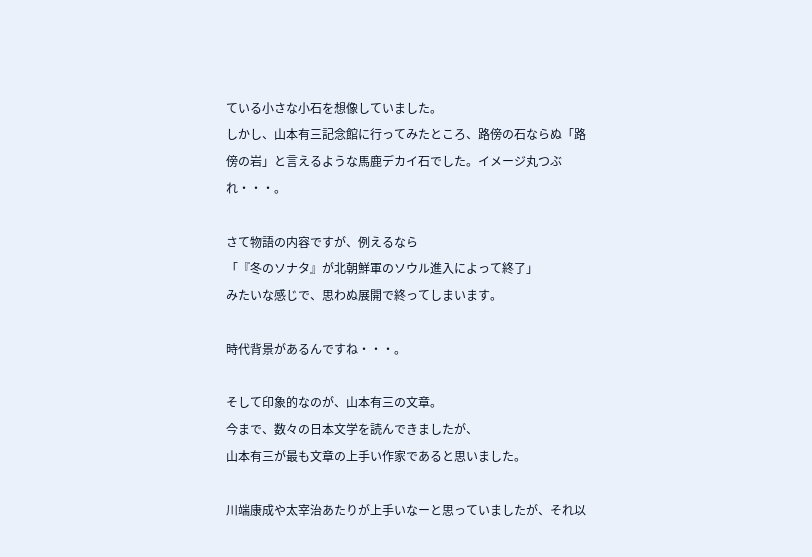ている小さな小石を想像していました。
しかし、山本有三記念館に行ってみたところ、路傍の石ならぬ「路傍の岩」と言えるような馬鹿デカイ石でした。イメージ丸つぶれ・・・。

さて物語の内容ですが、例えるなら
「『冬のソナタ』が北朝鮮軍のソウル進入によって終了」
みたいな感じで、思わぬ展開で終ってしまいます。

時代背景があるんですね・・・。

そして印象的なのが、山本有三の文章。
今まで、数々の日本文学を読んできましたが、
山本有三が最も文章の上手い作家であると思いました。

川端康成や太宰治あたりが上手いなーと思っていましたが、それ以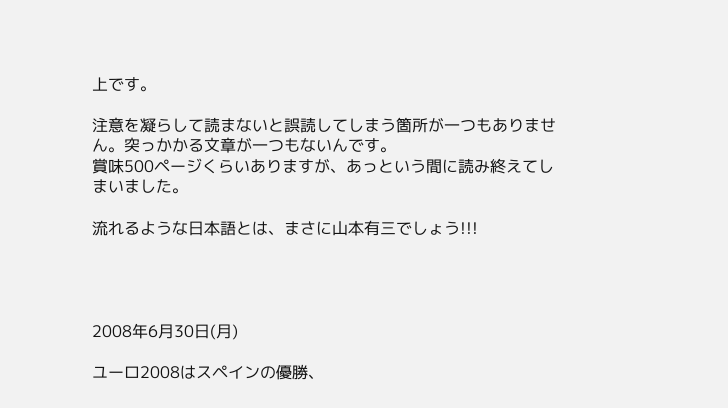上です。

注意を凝らして読まないと誤読してしまう箇所が一つもありません。突っかかる文章が一つもないんです。
賞味500ページくらいありますが、あっという間に読み終えてしまいました。

流れるような日本語とは、まさに山本有三でしょう!!!




2008年6月30日(月)

ユーロ2008はスペインの優勝、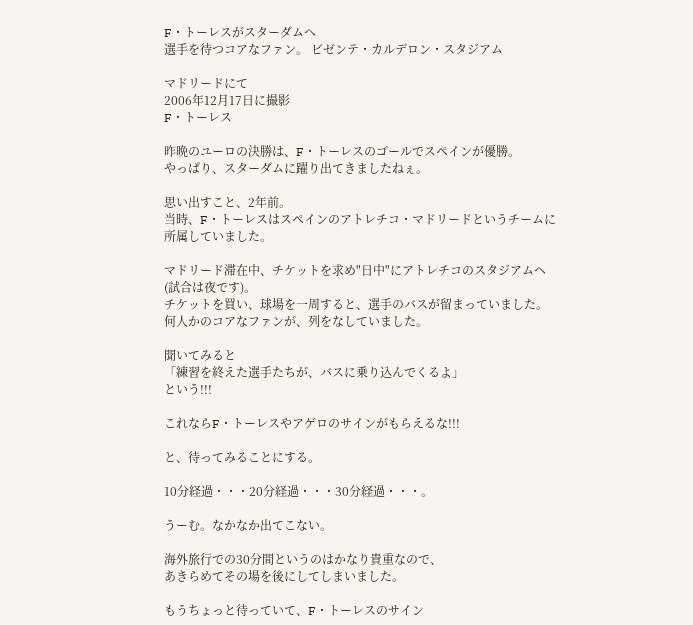F・トーレスがスターダムへ
選手を待つコアなファン。 ビゼンテ・カルデロン・スタジアム

マドリードにて
2006年12月17日に撮影
F・トーレス

昨晩のユーロの決勝は、F・トーレスのゴールでスペインが優勝。
やっぱり、スターダムに躍り出てきましたねぇ。

思い出すこと、2年前。
当時、F・トーレスはスペインのアトレチコ・マドリードというチームに所属していました。

マドリード滞在中、チケットを求め"日中"にアトレチコのスタジアムへ(試合は夜です)。
チケットを買い、球場を一周すると、選手のバスが留まっていました。
何人かのコアなファンが、列をなしていました。

聞いてみると
「練習を終えた選手たちが、バスに乗り込んでくるよ」
という!!!

これならF・トーレスやアゲロのサインがもらえるな!!!

と、待ってみることにする。

10分経過・・・20分経過・・・30分経過・・・。

うーむ。なかなか出てこない。

海外旅行での30分間というのはかなり貴重なので、
あきらめてその場を後にしてしまいました。

もうちょっと待っていて、F・トーレスのサイン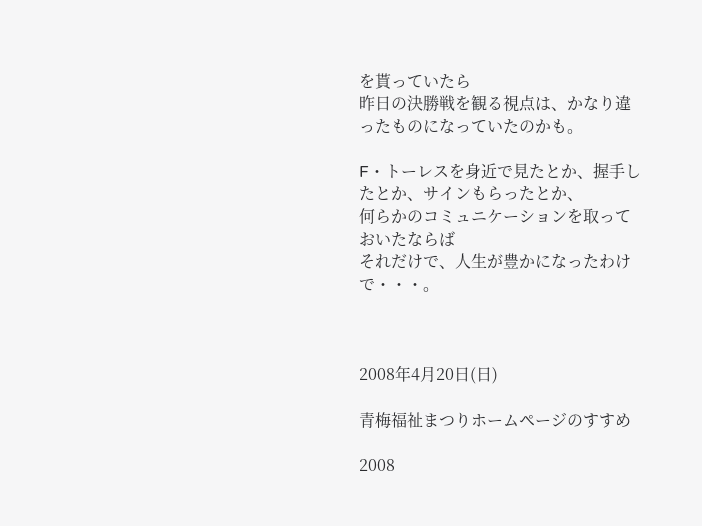を貰っていたら
昨日の決勝戦を観る視点は、かなり違ったものになっていたのかも。

F・トーレスを身近で見たとか、握手したとか、サインもらったとか、
何らかのコミュニケーションを取っておいたならば
それだけで、人生が豊かになったわけで・・・。



2008年4月20日(日)

青梅福祉まつりホームページのすすめ

2008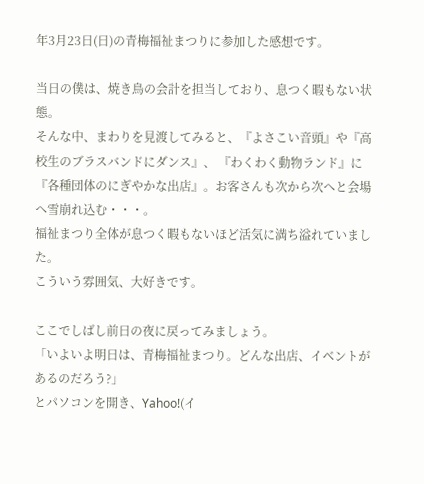年3月23日(日)の青梅福祉まつりに参加した感想です。

当日の僕は、焼き鳥の会計を担当しており、息つく暇もない状態。
そんな中、まわりを見渡してみると、『よさこい音頭』や『高校生のブラスバンドにダンス』、 『わくわく動物ランド』に『各種団体のにぎやかな出店』。お客さんも次から次へと会場へ雪崩れ込む・・・。
福祉まつり全体が息つく暇もないほど活気に満ち溢れていました。
こういう雰囲気、大好きです。

ここでしばし前日の夜に戻ってみましょう。
「いよいよ明日は、青梅福祉まつり。どんな出店、イベントがあるのだろう?」
とパソコンを開き、Yahoo!(イ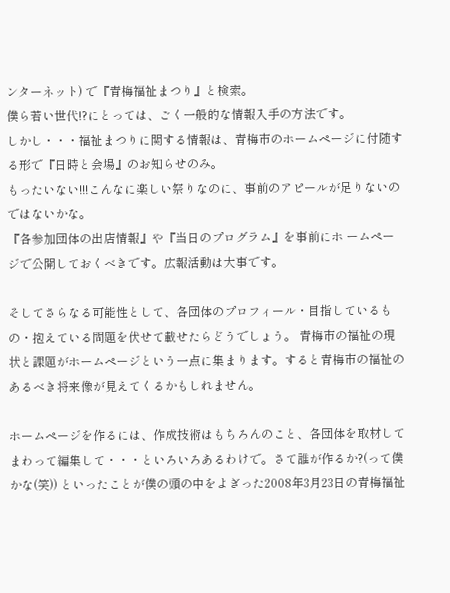ンターネット) で『青梅福祉まつり』と検索。
僕ら若い世代!?にとっては、ごく一般的な情報入手の方法です。
しかし・・・福祉まつりに関する情報は、青梅市のホームページに付随する形で『日時と会場』のお知らせのみ。
もったいない!!!こんなに楽しい祭りなのに、事前のアピールが足りないのではないかな。
『各参加団体の出店情報』や『当日のプログラム』を事前にホ ームページで公開しておくべきです。広報活動は大事です。

そしてさらなる可能性として、各団体のプロフィール・目指しているもの・抱えている問題を伏せて載せたらどうでしょう。 青梅市の福祉の現状と課題がホームページという一点に集まります。すると青梅市の福祉のあるべき将来像が見えてくるかもしれません。

ホームページを作るには、作成技術はもちろんのこと、各団体を取材してまわって編集して・・・といろいろあるわけで。さて誰が作るか?(って僕かな(笑)) といったことが僕の頭の中をよぎった2008年3月23日の青梅福祉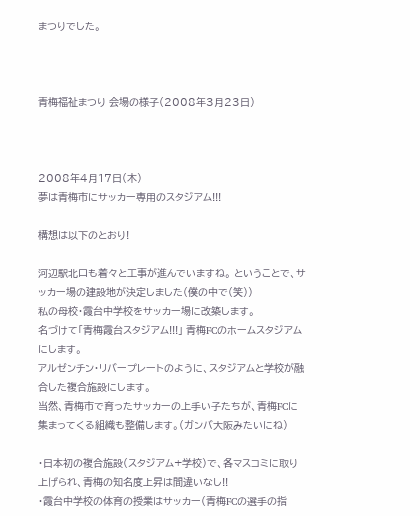まつりでした。



青梅福祉まつり 会場の様子(2008年3月23日)



2008年4月17日(木)
夢は青梅市にサッカー専用のスタジアム!!!

構想は以下のとおり!

河辺駅北口も着々と工事が進んでいますね。 ということで、サッカー場の建設地が決定しました(僕の中で(笑))
私の母校・霞台中学校をサッカー場に改築します。
名づけて「青梅霞台スタジアム!!!」 青梅FCのホームスタジアムにします。
アルゼンチン・リバープレートのように、スタジアムと学校が融合した複合施設にします。
当然、青梅市で育ったサッカーの上手い子たちが、青梅FCに集まってくる組織も整備します。(ガンバ大阪みたいにね)

・日本初の複合施設(スタジアム+学校)で、各マスコミに取り上げられ、青梅の知名度上昇は間違いなし!!
・霞台中学校の体育の授業はサッカー(青梅FCの選手の指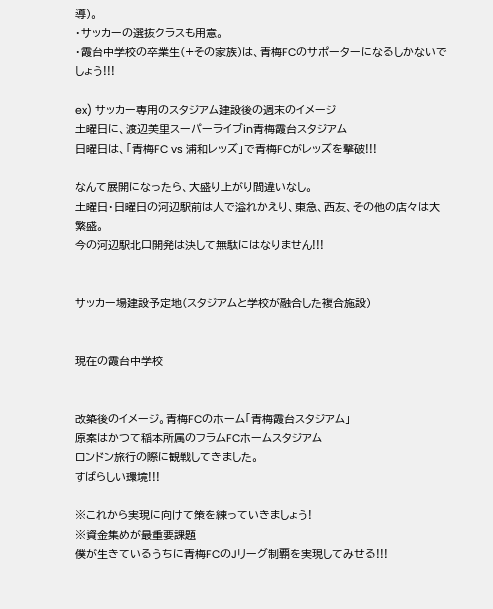導)。
・サッカーの選抜クラスも用意。
・霞台中学校の卒業生(+その家族)は、青梅FCのサポーターになるしかないでしょう!!!

ex) サッカー専用のスタジアム建設後の週末のイメージ
土曜日に、渡辺美里スーパーライブin青梅霞台スタジアム
日曜日は、「青梅FC vs 浦和レッズ」で青梅FCがレッズを撃破!!!

なんて展開になったら、大盛り上がり間違いなし。
土曜日・日曜日の河辺駅前は人で溢れかえり、東急、西友、その他の店々は大繁盛。
今の河辺駅北口開発は決して無駄にはなりません!!!


サッカー場建設予定地(スタジアムと学校が融合した複合施設)


現在の霞台中学校


改築後のイメージ。青梅FCのホーム「青梅霞台スタジアム」
原案はかつて稲本所属のフラムFCホームスタジアム
ロンドン旅行の際に観戦してきました。
すばらしい環境!!!

※これから実現に向けて策を練っていきましょう!
※資金集めが最重要課題
僕が生きているうちに青梅FCのJリーグ制覇を実現してみせる!!!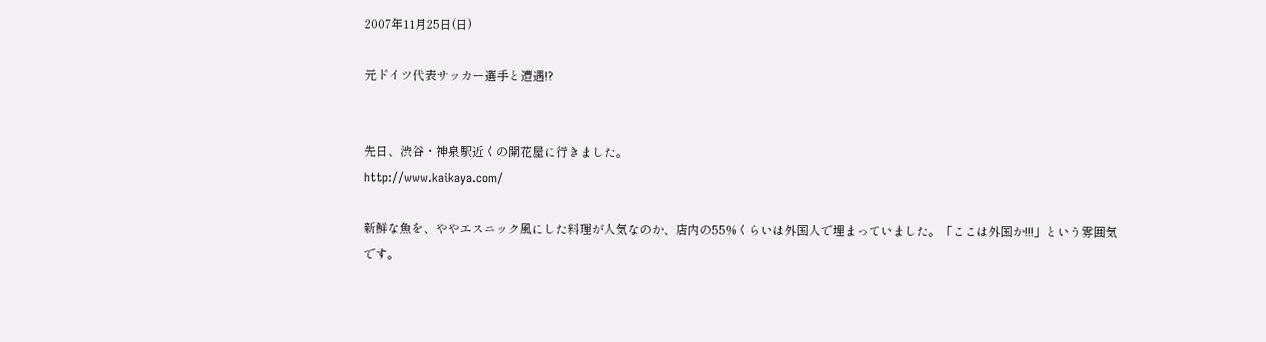2007年11月25日(日)

元ドイツ代表サッカー選手と遭遇!?


先日、渋谷・神泉駅近くの開花屋に行きました。
http://www.kaikaya.com/

新鮮な魚を、ややエスニック風にした料理が人気なのか、店内の55%くらいは外国人で埋まっていました。「ここは外国か!!!」という雰囲気です。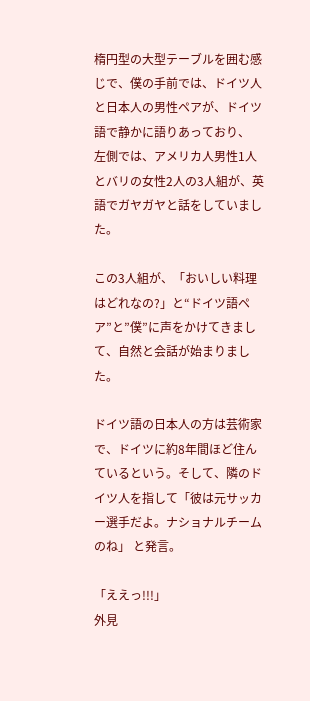楕円型の大型テーブルを囲む感じで、僕の手前では、ドイツ人と日本人の男性ペアが、ドイツ語で静かに語りあっており、 左側では、アメリカ人男性1人とバリの女性2人の3人組が、英語でガヤガヤと話をしていました。

この3人組が、「おいしい料理はどれなの?」と“ドイツ語ペア”と”僕”に声をかけてきまして、自然と会話が始まりました。

ドイツ語の日本人の方は芸術家で、ドイツに約8年間ほど住んているという。そして、隣のドイツ人を指して「彼は元サッカー選手だよ。ナショナルチームのね」 と発言。

「ええっ!!!」
外見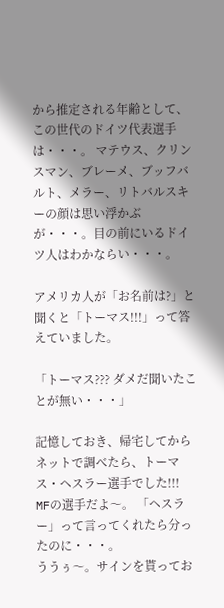から推定される年齢として、この世代のドイツ代表選手は・・・。 マテウス、クリンスマン、ブレーメ、ブッフバルト、メラー、リトバルスキーの顔は思い浮かぶが・・・。目の前にいるドイツ人はわかならい・・・。

アメリカ人が「お名前は?」と聞くと「トーマス!!!」って答えていました。

「トーマス??? ダメだ聞いたことが無い・・・」

記憶しておき、帰宅してからネットで調べたら、トーマス・ヘスラー選手でした!!!
MFの選手だよ〜。 「ヘスラー」って言ってくれたら分ったのに・・・。
ううぅ〜。サインを貰ってお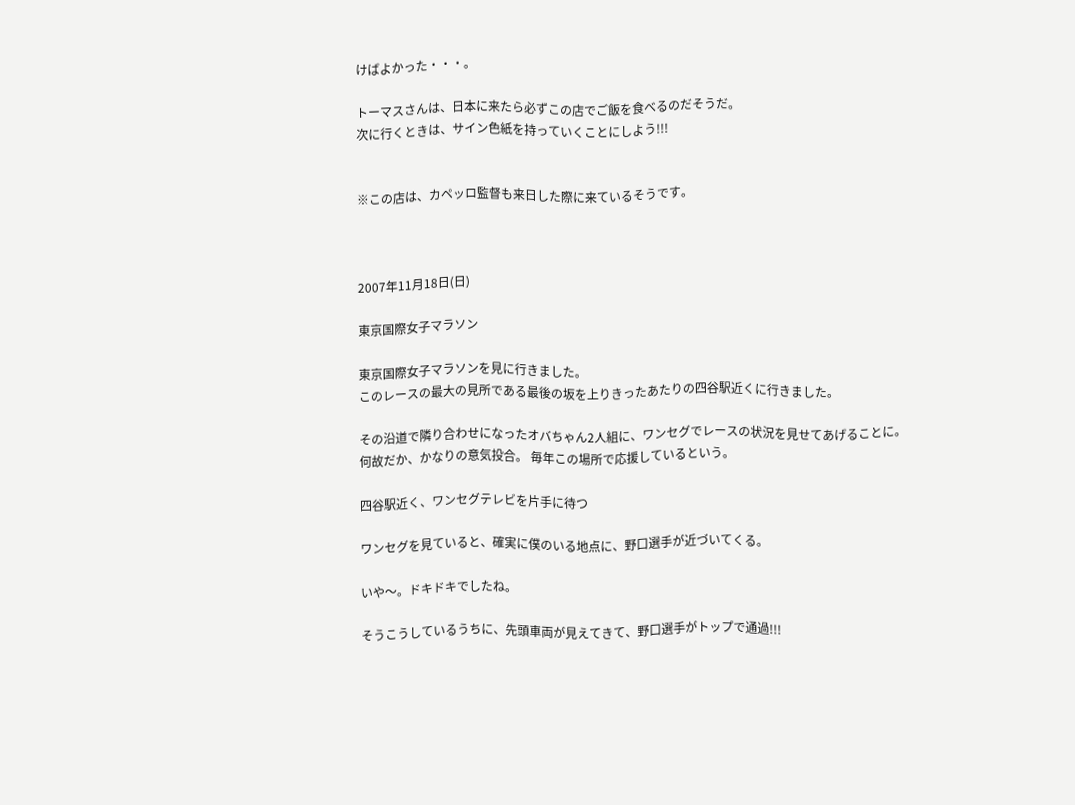けばよかった・・・。

トーマスさんは、日本に来たら必ずこの店でご飯を食べるのだそうだ。
次に行くときは、サイン色紙を持っていくことにしよう!!!


※この店は、カペッロ監督も来日した際に来ているそうです。



2007年11月18日(日)

東京国際女子マラソン

東京国際女子マラソンを見に行きました。
このレースの最大の見所である最後の坂を上りきったあたりの四谷駅近くに行きました。

その沿道で隣り合わせになったオバちゃん2人組に、ワンセグでレースの状況を見せてあげることに。
何故だか、かなりの意気投合。 毎年この場所で応援しているという。

四谷駅近く、ワンセグテレビを片手に待つ

ワンセグを見ていると、確実に僕のいる地点に、野口選手が近づいてくる。

いや〜。ドキドキでしたね。

そうこうしているうちに、先頭車両が見えてきて、野口選手がトップで通過!!!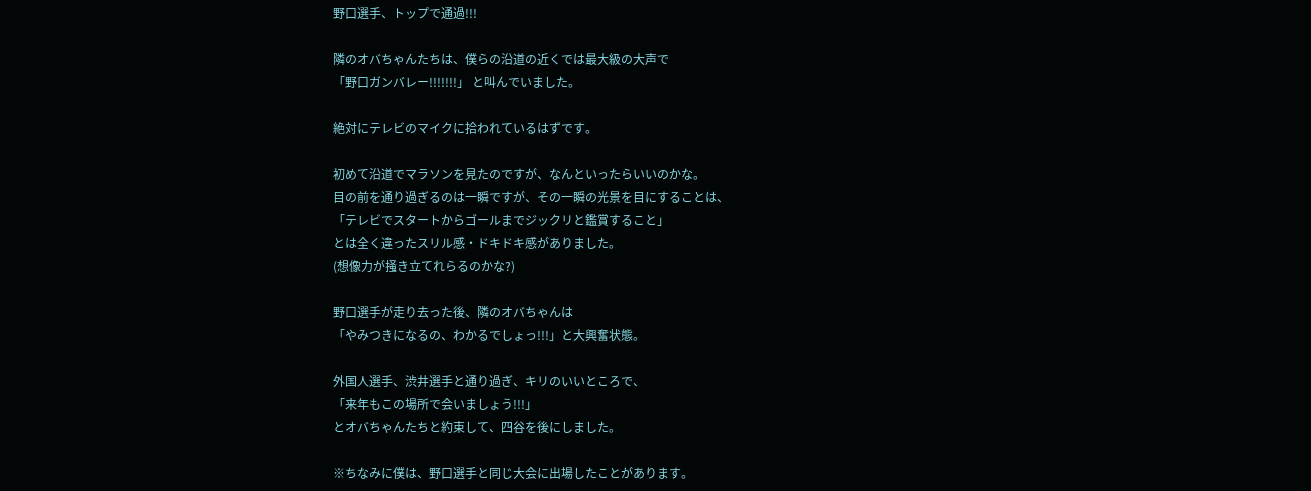野口選手、トップで通過!!!

隣のオバちゃんたちは、僕らの沿道の近くでは最大級の大声で
「野口ガンバレー!!!!!!!」 と叫んでいました。

絶対にテレビのマイクに拾われているはずです。

初めて沿道でマラソンを見たのですが、なんといったらいいのかな。
目の前を通り過ぎるのは一瞬ですが、その一瞬の光景を目にすることは、
「テレビでスタートからゴールまでジックリと鑑賞すること」
とは全く違ったスリル感・ドキドキ感がありました。
(想像力が掻き立てれらるのかな?)

野口選手が走り去った後、隣のオバちゃんは
「やみつきになるの、わかるでしょっ!!!」と大興奮状態。

外国人選手、渋井選手と通り過ぎ、キリのいいところで、
「来年もこの場所で会いましょう!!!」
とオバちゃんたちと約束して、四谷を後にしました。

※ちなみに僕は、野口選手と同じ大会に出場したことがあります。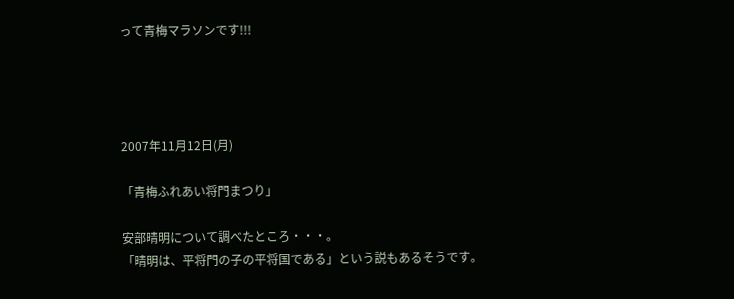って青梅マラソンです!!!




2007年11月12日(月)

「青梅ふれあい将門まつり」

安部晴明について調べたところ・・・。
「晴明は、平将門の子の平将国である」という説もあるそうです。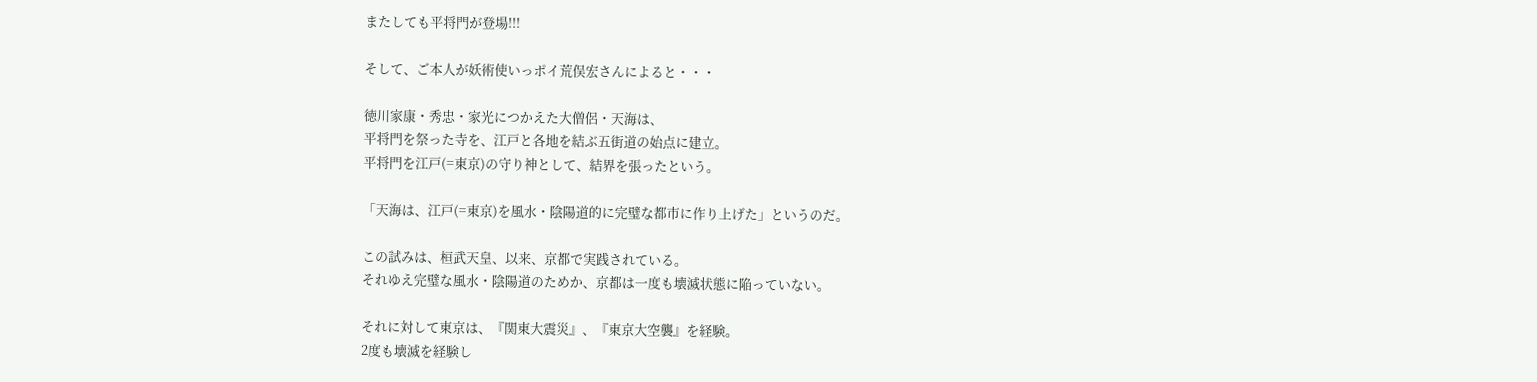またしても平将門が登場!!!

そして、ご本人が妖術使いっポイ荒俣宏さんによると・・・

徳川家康・秀忠・家光につかえた大僧侶・天海は、
平将門を祭った寺を、江戸と各地を結ぶ五街道の始点に建立。
平将門を江戸(=東京)の守り神として、結界を張ったという。

「天海は、江戸(=東京)を風水・陰陽道的に完璧な都市に作り上げた」というのだ。

この試みは、桓武天皇、以来、京都で実践されている。
それゆえ完璧な風水・陰陽道のためか、京都は一度も壊滅状態に陥っていない。

それに対して東京は、『関東大震災』、『東京大空襲』を経験。
2度も壊滅を経験し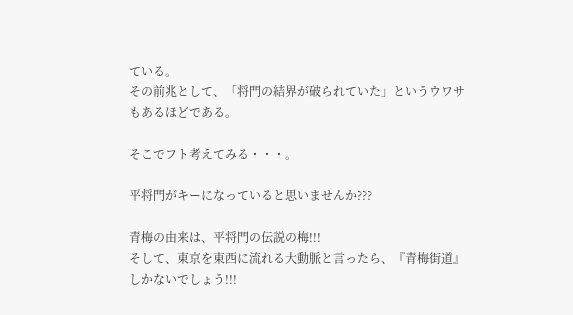ている。
その前兆として、「将門の結界が破られていた」というウワサもあるほどである。

そこでフト考えてみる・・・。

平将門がキーになっていると思いませんか???

青梅の由来は、平将門の伝説の梅!!!
そして、東京を東西に流れる大動脈と言ったら、『青梅街道』しかないでしょう!!!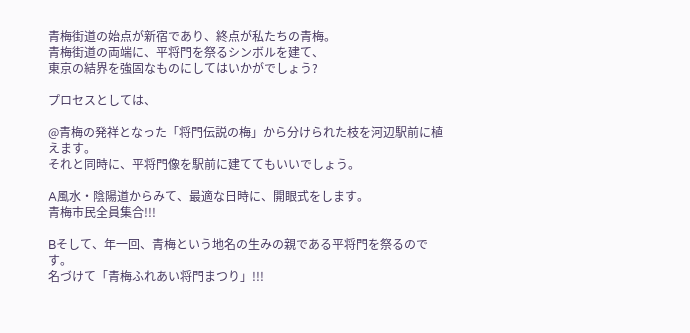青梅街道の始点が新宿であり、終点が私たちの青梅。
青梅街道の両端に、平将門を祭るシンボルを建て、
東京の結界を強固なものにしてはいかがでしょう?

プロセスとしては、

@青梅の発祥となった「将門伝説の梅」から分けられた枝を河辺駅前に植えます。
それと同時に、平将門像を駅前に建ててもいいでしょう。

A風水・陰陽道からみて、最適な日時に、開眼式をします。
青梅市民全員集合!!!

Bそして、年一回、青梅という地名の生みの親である平将門を祭るのです。
名づけて「青梅ふれあい将門まつり」!!!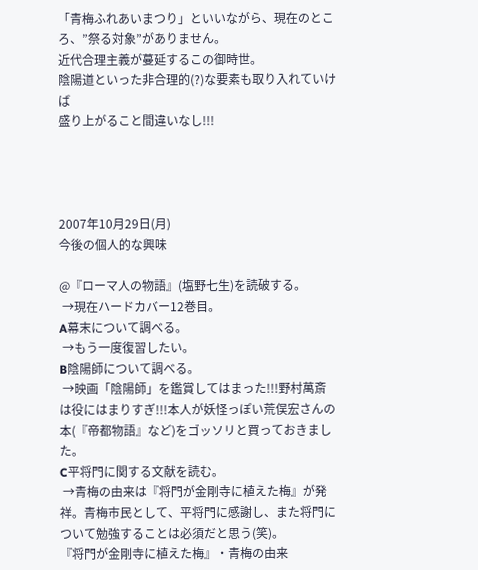「青梅ふれあいまつり」といいながら、現在のところ、”祭る対象”がありません。
近代合理主義が蔓延するこの御時世。
陰陽道といった非合理的(?)な要素も取り入れていけば
盛り上がること間違いなし!!!




2007年10月29日(月)
今後の個人的な興味

@『ローマ人の物語』(塩野七生)を読破する。
 →現在ハードカバー12巻目。
A幕末について調べる。
 →もう一度復習したい。
B陰陽師について調べる。
 →映画「陰陽師」を鑑賞してはまった!!!野村萬斎は役にはまりすぎ!!!本人が妖怪っぽい荒俣宏さんの本(『帝都物語』など)をゴッソリと買っておきました。
C平将門に関する文献を読む。
 →青梅の由来は『将門が金剛寺に植えた梅』が発祥。青梅市民として、平将門に感謝し、また将門について勉強することは必須だと思う(笑)。
『将門が金剛寺に植えた梅』・青梅の由来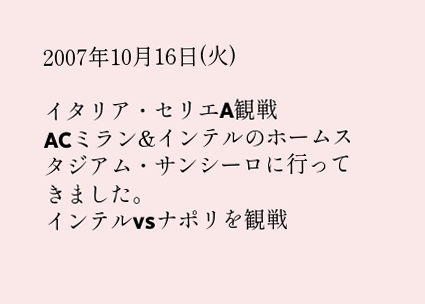2007年10月16日(火)

イタリア・セリエA観戦
ACミラン&インテルのホームスタジアム・サンシーロに行ってきました。
インテルvsナポリを観戦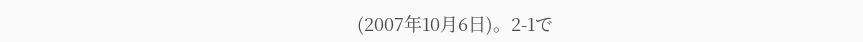(2007年10月6日)。2-1で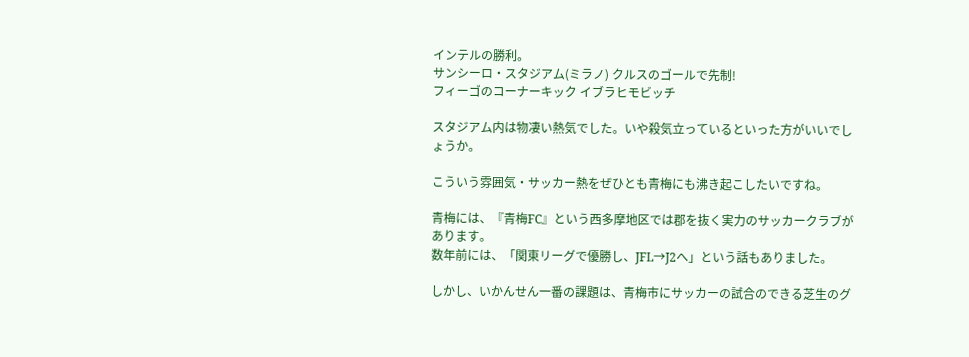インテルの勝利。
サンシーロ・スタジアム(ミラノ) クルスのゴールで先制!
フィーゴのコーナーキック イブラヒモビッチ

スタジアム内は物凄い熱気でした。いや殺気立っているといった方がいいでしょうか。

こういう雰囲気・サッカー熱をぜひとも青梅にも沸き起こしたいですね。

青梅には、『青梅FC』という西多摩地区では郡を抜く実力のサッカークラブがあります。
数年前には、「関東リーグで優勝し、JFL→J2へ」という話もありました。

しかし、いかんせん一番の課題は、青梅市にサッカーの試合のできる芝生のグ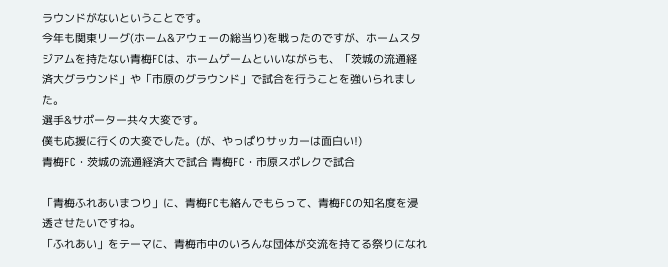ラウンドがないということです。
今年も関東リーグ(ホーム&アウェーの総当り)を戦ったのですが、ホームスタジアムを持たない青梅FCは、ホームゲームといいながらも、「茨城の流通経済大グラウンド」や「市原のグラウンド」で試合を行うことを強いられました。
選手&サポーター共々大変です。
僕も応援に行くの大変でした。(が、やっぱりサッカーは面白い!)
青梅FC・茨城の流通経済大で試合 青梅FC・市原スポレクで試合

「青梅ふれあいまつり」に、青梅FCも絡んでもらって、青梅FCの知名度を浸透させたいですね。
「ふれあい」をテーマに、青梅市中のいろんな団体が交流を持てる祭りになれ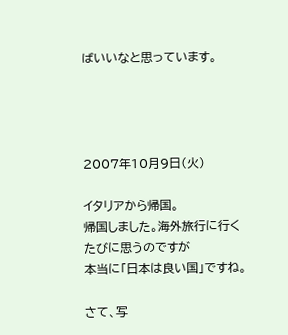ばいいなと思っています。




2007年10月9日(火)

イタリアから帰国。
帰国しました。海外旅行に行くたびに思うのですが
本当に「日本は良い国」ですね。

さて、写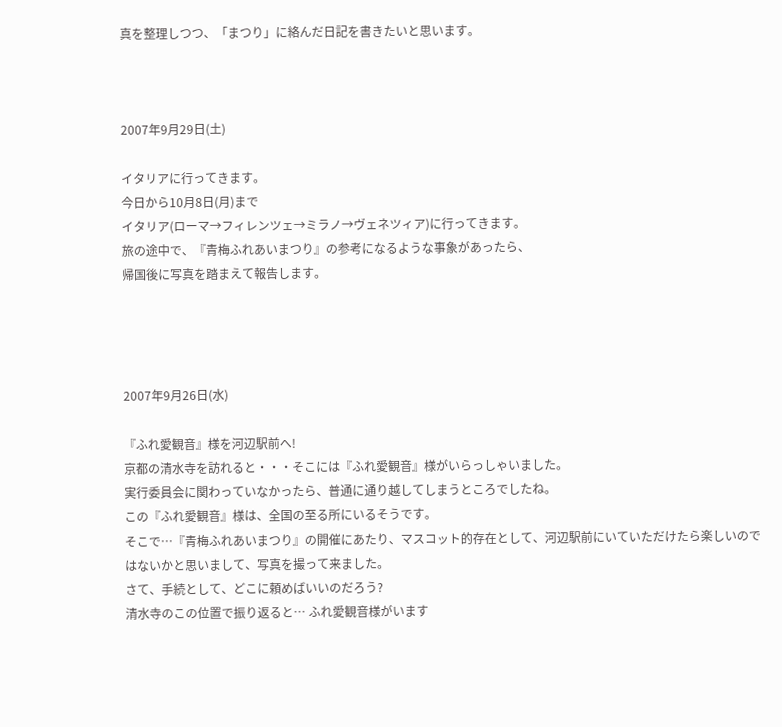真を整理しつつ、「まつり」に絡んだ日記を書きたいと思います。



2007年9月29日(土)

イタリアに行ってきます。
今日から10月8日(月)まで
イタリア(ローマ→フィレンツェ→ミラノ→ヴェネツィア)に行ってきます。
旅の途中で、『青梅ふれあいまつり』の参考になるような事象があったら、
帰国後に写真を踏まえて報告します。




2007年9月26日(水)

『ふれ愛観音』様を河辺駅前へ!
京都の清水寺を訪れると・・・そこには『ふれ愛観音』様がいらっしゃいました。
実行委員会に関わっていなかったら、普通に通り越してしまうところでしたね。
この『ふれ愛観音』様は、全国の至る所にいるそうです。
そこで…『青梅ふれあいまつり』の開催にあたり、マスコット的存在として、河辺駅前にいていただけたら楽しいのではないかと思いまして、写真を撮って来ました。
さて、手続として、どこに頼めばいいのだろう?
清水寺のこの位置で振り返ると… ふれ愛観音様がいます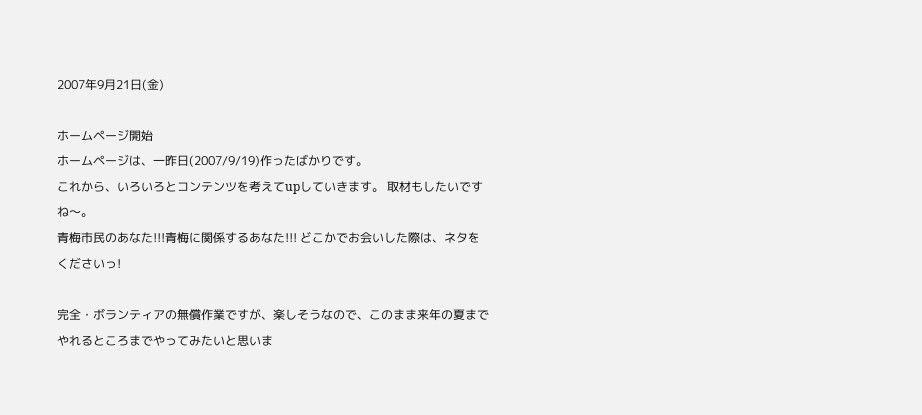2007年9月21日(金)

ホームページ開始
ホームページは、一昨日(2007/9/19)作ったばかりです。
これから、いろいろとコンテンツを考えてupしていきます。 取材もしたいですね〜。
青梅市民のあなた!!!青梅に関係するあなた!!! どこかでお会いした際は、ネタをくださいっ!

完全・ボランティアの無償作業ですが、楽しそうなので、このまま来年の夏までやれるところまでやってみたいと思いま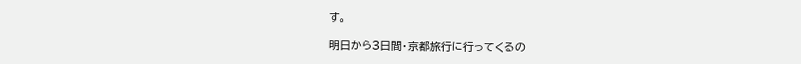す。

明日から3日間・京都旅行に行ってくるの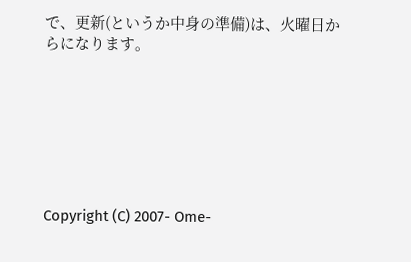で、更新(というか中身の準備)は、火曜日からになります。







Copyright (C) 2007- Ome-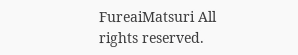FureaiMatsuri All rights reserved.